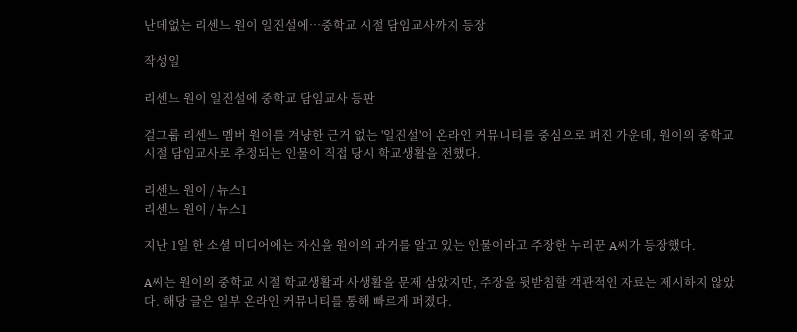난데없는 리센느 원이 일진설에…중학교 시절 담임교사까지 등장

작성일

리센느 원이 일진설에 중학교 담임교사 등판

걸그룹 리센느 멤버 원이를 겨냥한 근거 없는 '일진설'이 온라인 커뮤니티를 중심으로 퍼진 가운데, 원이의 중학교 시절 담임교사로 추정되는 인물이 직접 당시 학교생활을 전했다.

리센느 원이 / 뉴스1
리센느 원이 / 뉴스1

지난 1일 한 소셜 미디어에는 자신을 원이의 과거를 알고 있는 인물이라고 주장한 누리꾼 A씨가 등장했다.

A씨는 원이의 중학교 시절 학교생활과 사생활을 문제 삼았지만, 주장을 뒷받침할 객관적인 자료는 제시하지 않았다. 해당 글은 일부 온라인 커뮤니티를 통해 빠르게 퍼졌다.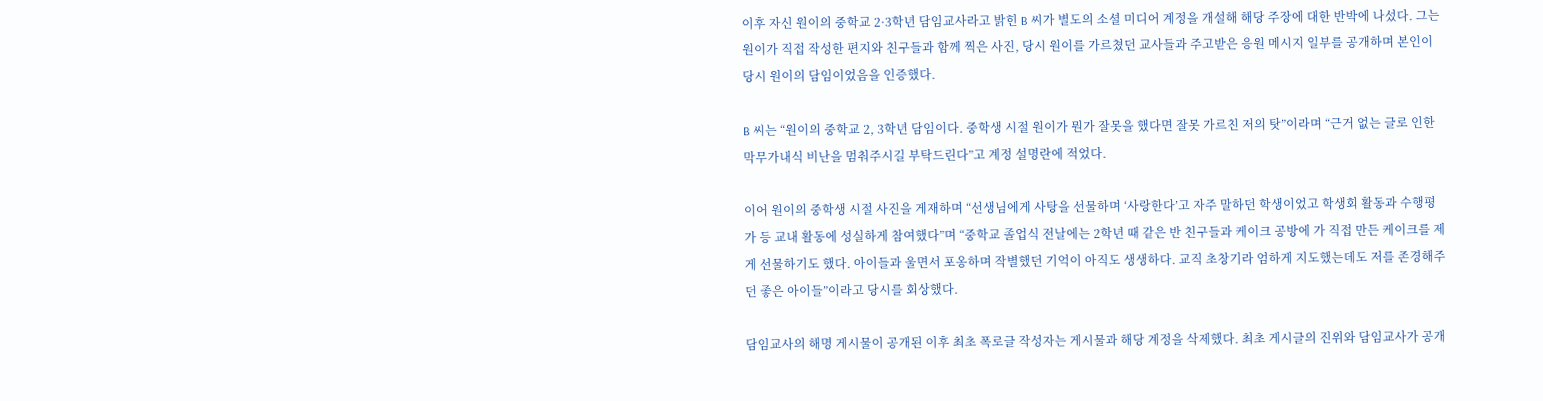이후 자신 원이의 중학교 2·3학년 담임교사라고 밝힌 B 씨가 별도의 소셜 미디어 계정을 개설해 해당 주장에 대한 반박에 나섰다. 그는 원이가 직접 작성한 편지와 친구들과 함께 찍은 사진, 당시 원이를 가르쳤던 교사들과 주고받은 응원 메시지 일부를 공개하며 본인이 당시 원이의 담임이었음을 인증했다.

B 씨는 “원이의 중학교 2, 3학년 담임이다. 중학생 시절 원이가 뭔가 잘못을 했다면 잘못 가르친 저의 탓”이라며 “근거 없는 글로 인한 막무가내식 비난을 멈춰주시길 부탁드린다”고 계정 설명란에 적었다.

이어 원이의 중학생 시절 사진을 게재하며 “선생님에게 사탕을 선물하며 ‘사랑한다’고 자주 말하던 학생이었고 학생회 활동과 수행평가 등 교내 활동에 성실하게 참여했다”며 “중학교 졸업식 전날에는 2학년 때 같은 반 친구들과 케이크 공방에 가 직접 만든 케이크를 제게 선물하기도 했다. 아이들과 울면서 포옹하며 작별했던 기억이 아직도 생생하다. 교직 초창기라 엄하게 지도했는데도 저를 존경해주던 좋은 아이들”이라고 당시를 회상했다.

담임교사의 해명 게시물이 공개된 이후 최초 폭로글 작성자는 게시물과 해당 계정을 삭제했다. 최초 게시글의 진위와 담임교사가 공개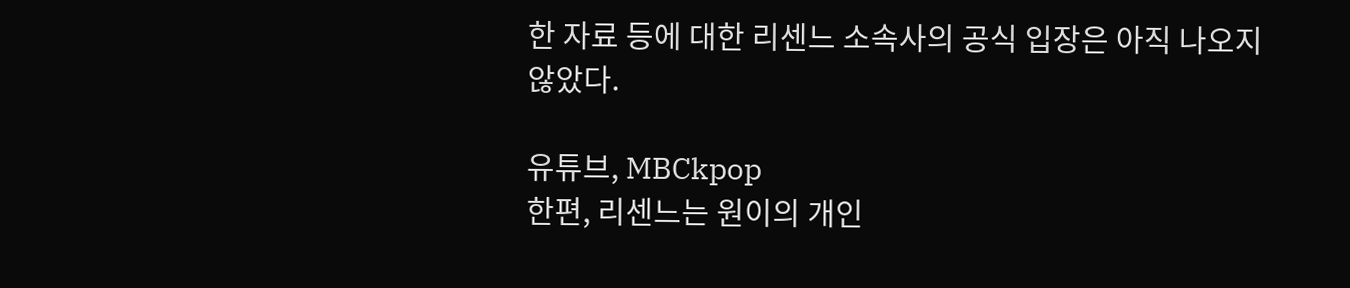한 자료 등에 대한 리센느 소속사의 공식 입장은 아직 나오지 않았다.

유튜브, MBCkpop
한편, 리센느는 원이의 개인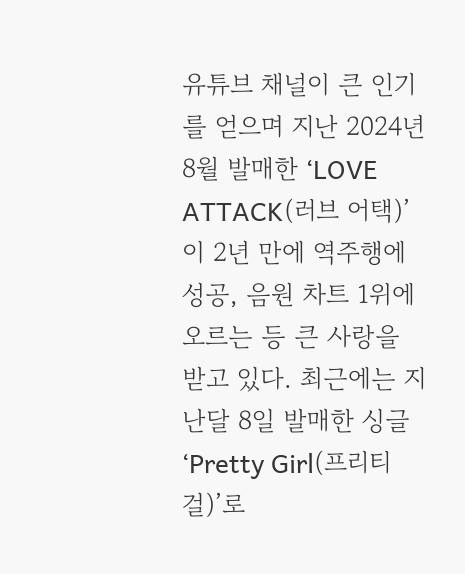유튜브 채널이 큰 인기를 얻으며 지난 2024년 8월 발매한 ‘LOVE ATTACK(러브 어택)’이 2년 만에 역주행에 성공, 음원 차트 1위에 오르는 등 큰 사랑을 받고 있다. 최근에는 지난달 8일 발매한 싱글 ‘Pretty Girl(프리티 걸)’로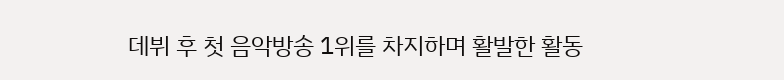데뷔 후 첫 음악방송 1위를 차지하며 활발한 활동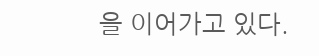을 이어가고 있다.